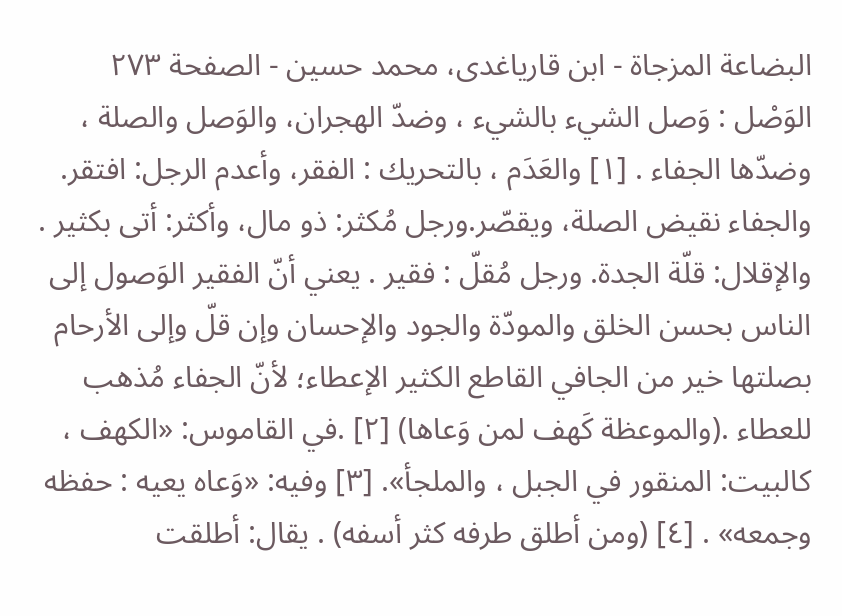البضاعة المزجاة - ابن قاریاغدی، محمد حسین - الصفحة ٢٧٣
الوَصْل : وَصل الشيء بالشيء ، وضدّ الهجران، والوَصل والصلة ، وضدّها الجفاء . [١] والعَدَم ، بالتحريك : الفقر، وأعدم الرجل: افتقر. والجفاء نقيض الصلة، ويقصّر.ورجل مُكثر: ذو مال، وأكثر: أتى بكثير . والإقلال: قلّة الجدة. ورجل مُقلّ : فقير . يعني أنّ الفقير الوَصول إلى الناس بحسن الخلق والمودّة والجود والإحسان وإن قلّ وإلى الأرحام بصلتها خير من الجافي القاطع الكثير الإعطاء؛ لأنّ الجفاء مُذهب للعطاء .(والموعظة كَهف لمن وَعاها) [٢] .في القاموس: «الكهف ، كالبيت: المنقور في الجبل ، والملجأ». [٣] وفيه: «وَعاه يعيه : حفظه وجمعه» . [٤] (ومن أطلق طرفه كثر أسفه) . يقال: أطلقت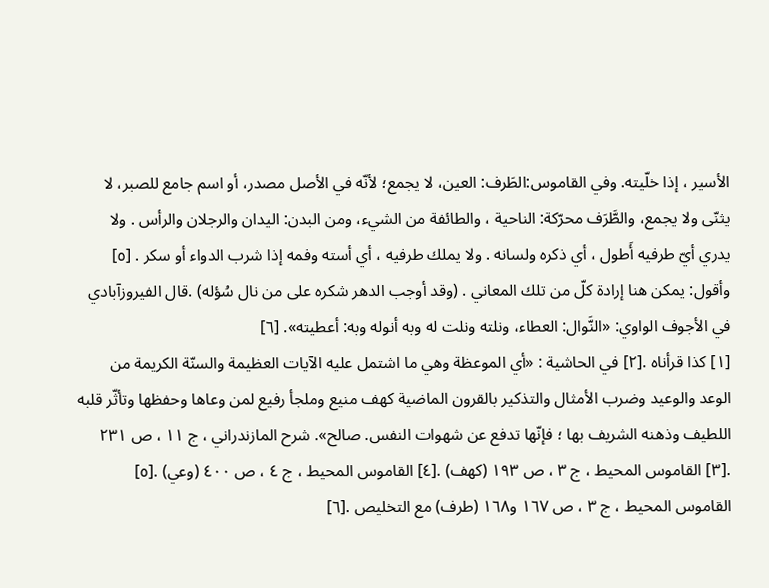الأسير ، إذا خلّيته. وفي القاموس:الطَرف: العين، لا يجمع؛ لأنّه في الأصل مصدر، أو اسم جامع للصبر، لا يثنّى ولا يجمع، والطَّرَف محرّكة: الناحية ، والطائفة من الشيء، ومن البدن: اليدان والرجلان والرأس . ولا يدري أيّ طرفيه أَطول ، أي ذكره ولسانه . ولا يملك طرفيه ، أي أسته وفمه إذا شرب الدواء أو سكر . [٥] وأقول: يمكن هنا إرادة كلّ من تلك المعاني . (وقد أوجب الدهر شكره على من نال سُؤله) .قال الفيروزآبادي في الأجوف الواوي: «النَّوال: العطاء، ونلته ونلت له وبه أنوله وبه: أعطيته». [٦]
[١] كذا قرأناه .[٢] في الحاشية : «أي الموعظة وهي ما اشتمل عليه الآيات العظيمة والسنّة الكريمة من الوعد والوعيد وضرب الأمثال والتذكير بالقرون الماضية كهف منيع وملجأ رفيع لمن وعاها وحفظها وتأثّر قلبه اللطيف وذهنه الشريف بها ؛ فإنّها تدفع عن شهوات النفس. صالح». شرح المازندراني ، ج ١١ ، ص ٢٣١ .[٣] القاموس المحيط ، ج ٣ ، ص ١٩٣ (كهف) .[٤] القاموس المحيط ، ج ٤ ، ص ٤٠٠ (وعي) .[٥] القاموس المحيط ، ج ٣ ، ص ١٦٧ و١٦٨ (طرف) مع التخليص .[٦]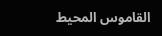القاموس المحيط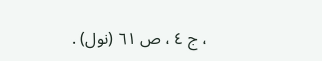، ج ٤ ، ص ٦١ (نول) .